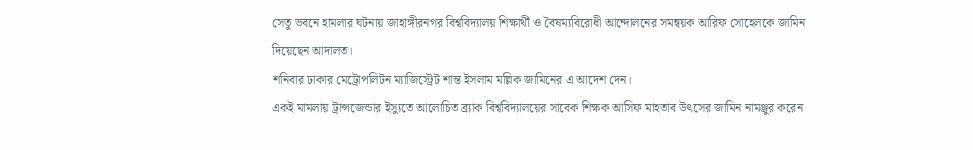সেতু ভবনে হামলার ঘটনায় জাহাঙ্গীরনগর বিশ্ববিদ্যালয় শিক্ষার্থী ও বৈষম্যবিরোধী আন্দোলনের সমন্বয়ক আরিফ সোহেলকে জামিন দিয়েছেন আদালত।
শনিবার ঢাকার মেট্রোপলিটন ম্যাজিস্ট্রেট শান্ত ইসলাম মল্লিক জামিনের এ আদেশ দেন।
একই মামলায় ট্রান্সজেন্ডার ইস্যুতে আলোচিত ব্র্যাক বিশ্ববিদ্যালয়ের সাবেক শিক্ষক আসিফ মাহতাব উৎসের জামিন নামঞ্জুর করেন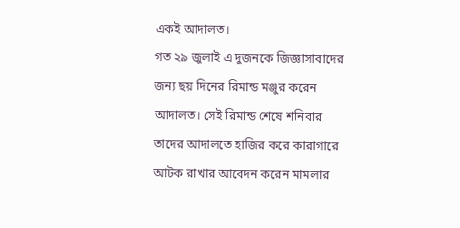একই আদালত।
গত ২৯ জুলাই এ দুজনকে জিজ্ঞাসাবাদের জন্য ছয় দিনের রিমান্ড মঞ্জুর করেন আদালত। সেই রিমান্ড শেষে শনিবার তাদের আদালতে হাজির করে কারাগারে আটক রাখার আবেদন করেন মামলার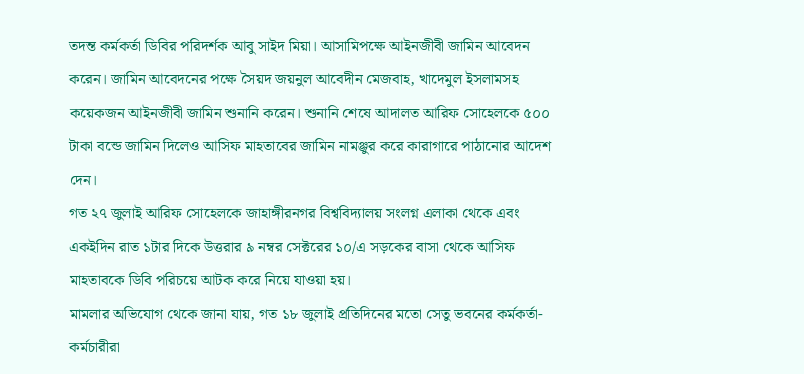তদন্ত কর্মকর্তা ডিবির পরিদর্শক আবু সাইদ মিয়া। আসামিপক্ষে আইনজীবী জামিন আবেদন করেন। জামিন আবেদনের পক্ষে সৈয়দ জয়নুল আবেদীন মেজবাহ, খাদেমুল ইসলামসহ কয়েকজন আইনজীবী জামিন শুনানি করেন। শুনানি শেষে আদালত আরিফ সোহেলকে ৫০০ টাকা বন্ডে জামিন দিলেও আসিফ মাহতাবের জামিন নামঞ্জুর করে কারাগারে পাঠানোর আদেশ দেন।
গত ২৭ জুলাই আরিফ সোহেলকে জাহাঙ্গীরনগর বিশ্ববিদ্যালয় সংলগ্ন এলাকা থেকে এবং একইদিন রাত ১টার দিকে উত্তরার ৯ নম্বর সেক্টরের ১০/এ সড়কের বাসা থেকে আসিফ মাহতাবকে ডিবি পরিচয়ে আটক করে নিয়ে যাওয়া হয়।
মামলার অভিযোগ থেকে জানা যায়, গত ১৮ জুলাই প্রতিদিনের মতো সেতু ভবনের কর্মকর্তা-কর্মচারীরা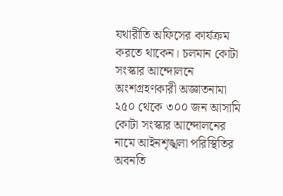যথারীতি অফিসের কার্যক্রম করতে থাকেন। চলমান কোটা সংস্কার আন্দোলনে অংশগ্রহণকারী অজ্ঞাতনামা ২৫০ থেকে ৩০০ জন আসামি কোটা সংস্কার আন্দোলনের নামে আইনশৃঙ্খলা পরিস্থিতির অবনতি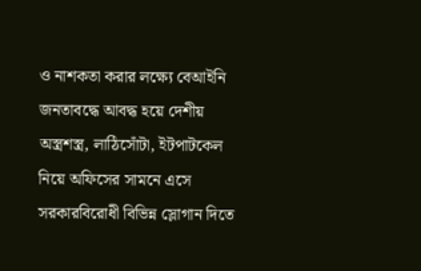ও নাশকতা করার লক্ষ্যে বেআইনি জনতাবদ্ধে আবদ্ধ হয়ে দেশীয় অস্ত্রশস্ত্র, লাঠিসোঁটা, ইটপাটকেল নিয়ে অফিসের সামনে এসে সরকারবিরোধী বিভিন্ন স্লোগান দিতে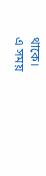থাকে।
এ সময়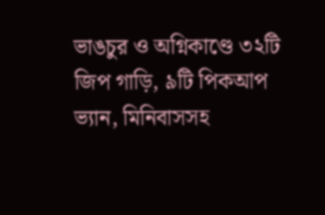ভাঙচুর ও অগ্নিকাণ্ডে ৩২টি জিপ গাড়ি, ৯টি পিকআপ ভ্যান, মিনিবাসসহ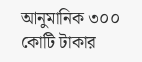আনুমানিক ৩০০ কোটি টাকার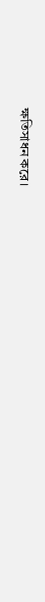ক্ষতিসাধন করে।